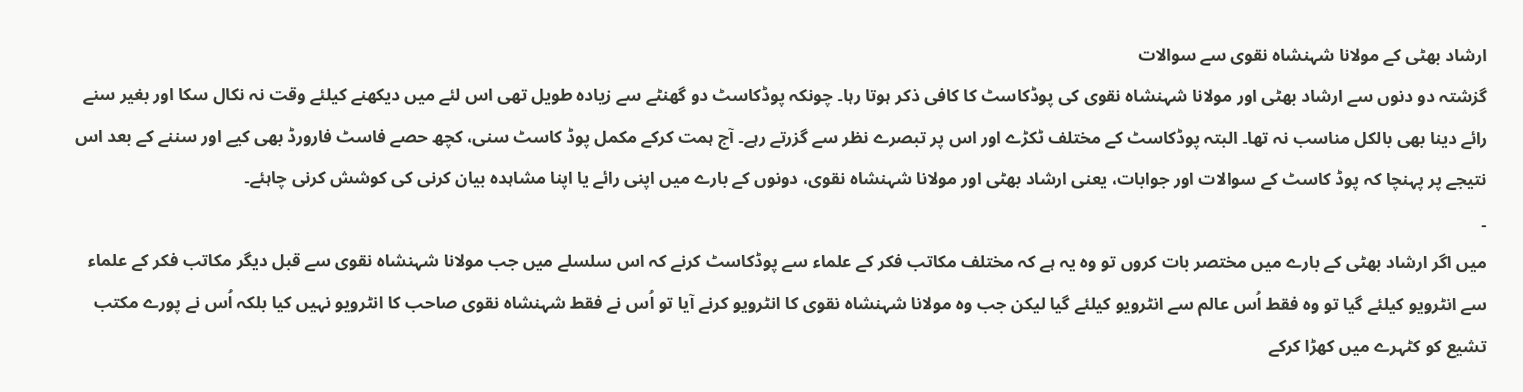ارشاد بھٹی کے مولانا شہنشاہ نقوی سے سوالات
گزشتہ دو دنوں سے ارشاد بھٹی اور مولانا شہنشاہ نقوی کی پوڈکاسٹ کا کافی ذکر ہوتا رہا۔ چونکہ پوڈکاسٹ دو گھنٹے سے زیادہ طویل تھی اس لئے میں دیکھنے کیلئے وقت نہ نکال سکا اور بغیر سنے رائے دینا بھی بالکل مناسب نہ تھا۔ البتہ پوڈکاسٹ کے مختلف ٹکڑے اور اس پر تبصرے نظر سے گزرتے رہے۔ آج ہمت کرکے مکمل پوڈ کاسٹ سنی، کچھ حصے فاسٹ فارورڈ بھی کیے اور سننے کے بعد اس نتیجے پر پہنچا کہ پوڈ کاسٹ کے سوالات اور جوابات، یعنی ارشاد بھٹی اور مولانا شہنشاہ نقوی، دونوں کے بارے میں اپنی رائے یا اپنا مشاہدہ بیان کرنی کی کوشش کرنی چاہئے۔
۔
میں اگر ارشاد بھٹی کے بارے میں مختصر بات کروں تو وہ یہ ہے کہ مختلف مکاتب فکر کے علماء سے پوڈکاسٹ کرنے کہ اس سلسلے میں جب مولانا شہنشاہ نقوی سے قبل دیگر مکاتب فکر کے علماء سے انٹرویو کیلئے گیا تو وہ فقط اُس عالم سے انٹرویو کیلئے گیا لیکن جب وہ مولانا شہنشاہ نقوی کا انٹرویو کرنے آیا تو اُس نے فقط شہنشاہ نقوی صاحب کا انٹرویو نہیں کیا بلکہ اُس نے پورے مکتب تشیع کو کٹہرے میں کھڑا کرکے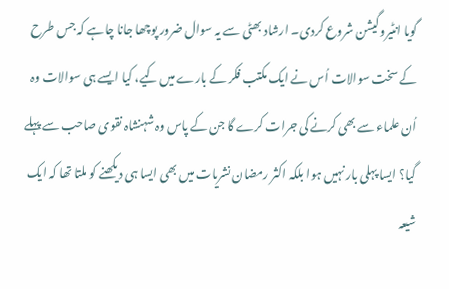گویا انٹیروگیشن شروع کردی۔ ارشاد بھٹی سے یہ سوال ضرور پوچھا جانا چاہے کہ جس طرح کے سخت سوالات اُس نے ایک مکتب فکر کے بارے میں کیے، کیا ایسے ہی سوالات وہ اُن علماء سے بھی کرنے کی جرات کرے گا جن کے پاس وہ شہنشاہ نقوی صاحب سے پہلے گیا؟ ایسا پہلی بار نہیں ہوا بلکہ اکثر رمضان نشریات میں بھی ایسا ہی دیکھنے کو ملتا تھا کہ ایک شیعہ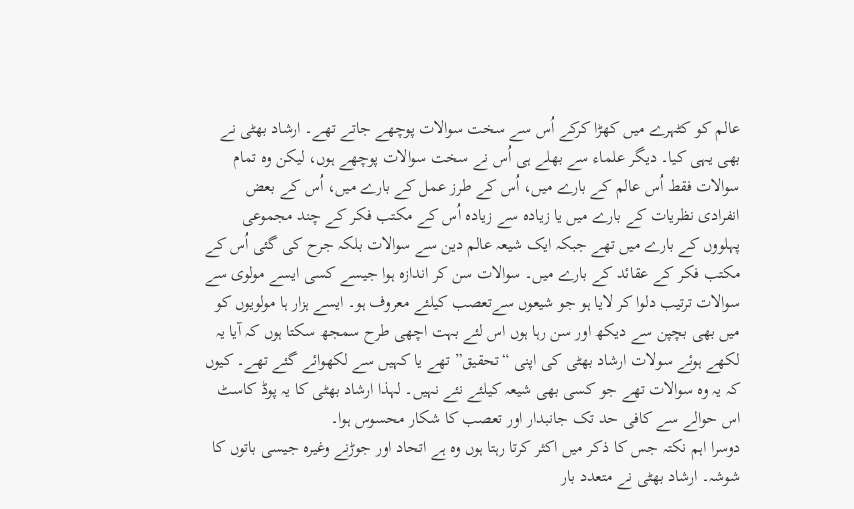عالم کو کٹہرے میں کھڑا کرکے اُس سے سخت سوالات پوچھے جاتے تھے۔ ارشاد بھٹی نے بھی یہی کیا۔ دیگر علماء سے بھلے ہی اُس نے سخت سوالات پوچھے ہوں، لیکن وہ تمام سوالات فقط اُس عالم کے بارے میں، اُس کے طرز عمل کے بارے میں، اُس کے بعض انفرادی نظریات کے بارے میں یا زیادہ سے زیادہ اُس کے مکتب فکر کے چند مجموعی پہلووں کے بارے میں تھے جبکہ ایک شیعہ عالم دین سے سوالات بلکہ جرح کی گئی اُس کے مکتب فکر کے عقائد کے بارے میں۔ سوالات سن کر اندازہ ہوا جیسے کسی ایسے مولوی سے سوالات ترتیب دلوا کر لایا ہو جو شیعوں سےتعصب کیلئے معروف ہو۔ ایسے ہزار ہا مولویوں کو میں بھی بچپن سے دیکھ اور سن رہا ہوں اس لئے بہت اچھی طرح سمجھ سکتا ہوں کہ آیا یہ لکھے ہوئے سولات ارشاد بھٹی کی اپنی “تحقیق” تھے یا کہیں سے لکھوائے گئے تھے۔ کیوں کہ یہ وہ سوالات تھے جو کسی بھی شیعہ کیلئے نئے نہیں۔ لہذا ارشاد بھٹی کا یہ پوڈ کاسٹ اس حوالے سے کافی حد تک جانبدار اور تعصب کا شکار محسوس ہوا۔
دوسرا اہم نکتہ جس کا ذکر میں اکثر کرتا رہتا ہوں وہ ہے اتحاد اور جوڑنے وغیرہ جیسی باتوں کا شوشہ۔ ارشاد بھٹی نے متعدد بار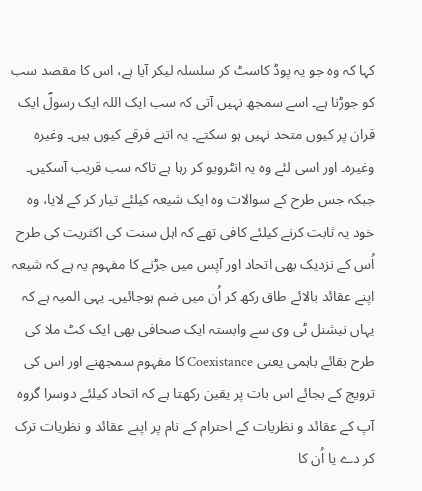کہا کہ وہ جو یہ پوڈ کاسٹ کر سلسلہ لیکر آیا ہے، اس کا مقصد سب کو جوڑنا ہے۔ اسے سمجھ نہیں آتی کہ سب ایک اللہ ایک رسولؐ ایک قران پر کیوں متحد نہیں ہو سکتے۔ یہ اتنے فرقے کیوں ہیں۔ وغیرہ وغیرہ۔ اور اسی لئے وہ یہ انٹرویو کر رہا ہے تاکہ سب قریب آسکیں۔ جبکہ جس طرح کے سوالات وہ ایک شیعہ کیلئے تیار کر کے لایا، وہ خود یہ ثابت کرنے کیلئے کافی تھے کہ اہل سنت کی اکثریت کی طرح اُس کے نزدیک بھی اتحاد اور آپس میں جڑنے کا مفہوم یہ ہے کہ شیعہ اپنے عقائد بالائے طاق رکھ کر اُن میں ضم ہوجائیں۔ یہی المیہ ہے کہ یہاں نیشنل ٹی وی سے وابستہ ایک صحافی بھی ایک کٹ ملا کی طرح بقائے باہمی یعنی Coexistance کا مفہوم سمجھنے اور اس کی ترویج کے بجائے اس بات پر یقین رکھتا ہے کہ اتحاد کیلئے دوسرا گروہ آپ کے عقائد و نظریات کے احترام کے نام پر اپنے عقائد و نظریات ترک کر دے یا اُن کا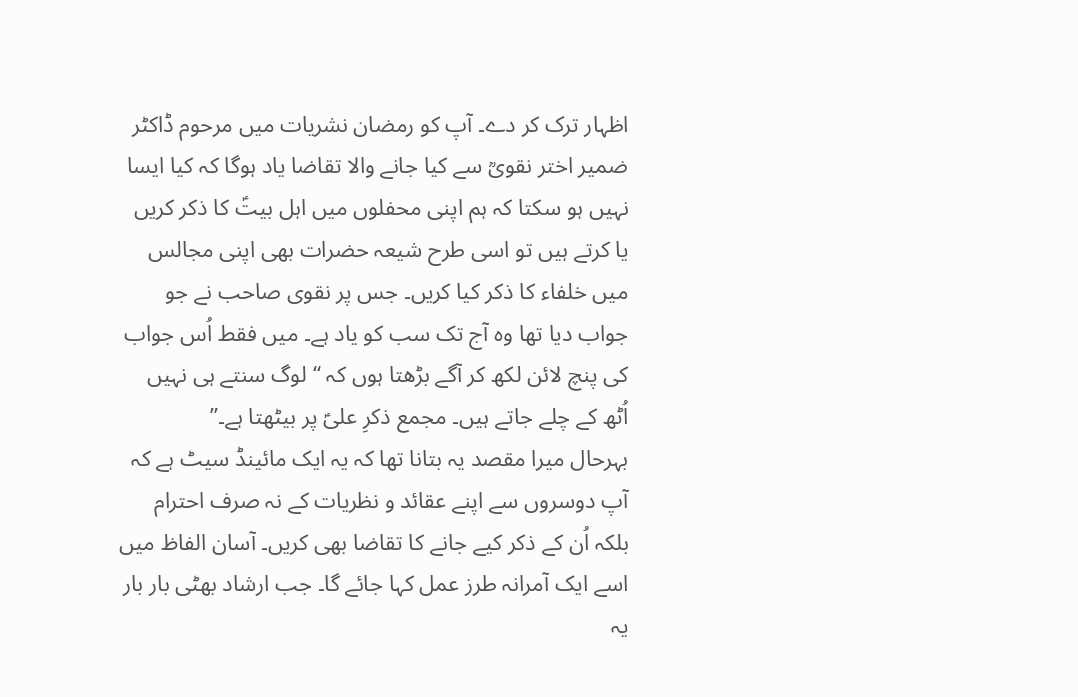اظہار ترک کر دے۔ آپ کو رمضان نشریات میں مرحوم ڈاکٹر ضمیر اختر نقویؒ سے کیا جانے والا تقاضا یاد ہوگا کہ کیا ایسا نہیں ہو سکتا کہ ہم اپنی محفلوں میں اہل بیتؑ کا ذکر کریں یا کرتے ہیں تو اسی طرح شیعہ حضرات بھی اپنی مجالس میں خلفاء کا ذکر کیا کریں۔ جس پر نقوی صاحب نے جو جواب دیا تھا وہ آج تک سب کو یاد ہے۔ میں فقط اُس جواب کی پنچ لائن لکھ کر آگے بڑھتا ہوں کہ “لوگ سنتے ہی نہیں اُٹھ کے چلے جاتے ہیں۔ مجمع ذکرِ علیؑ پر بیٹھتا ہے۔”
بہرحال میرا مقصد یہ بتانا تھا کہ یہ ایک مائینڈ سیٹ ہے کہ آپ دوسروں سے اپنے عقائد و نظریات کے نہ صرف احترام بلکہ اُن کے ذکر کیے جانے کا تقاضا بھی کریں۔ آسان الفاظ میں اسے ایک آمرانہ طرز عمل کہا جائے گا۔ جب ارشاد بھٹی بار بار یہ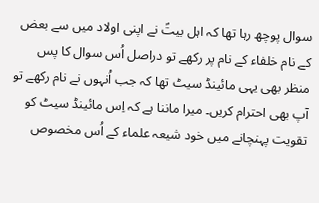سوال پوچھ رہا تھا کہ اہل بیتؑ نے اپنی اولاد میں سے بعض کے نام خلفاء کے نام پر رکھے تو دراصل اُس سوال کا پس منظر بھی یہی مائینڈ سیٹ تھا کہ جب اُنہوں نے نام رکھے تو آپ بھی احترام کریں۔ میرا ماننا ہے کہ اِس مائینڈ سیٹ کو تقویت پہنچانے میں خود شیعہ علماء کے اُس مخصوص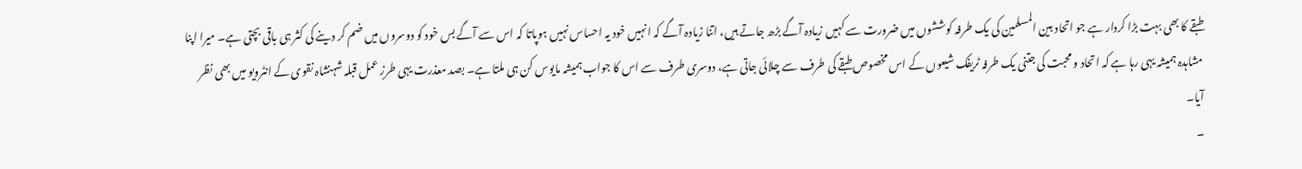طبقے کا بھی بہت بڑا کردار ہے جو اتحاد بین المسلمین کی یک طرفہ کوششوں میں ضرورت سے کہیں زیادہ آگے بڑھ جاتے ہیں، اتنا زیادہ آگے کہ انہیں خود یہ احساس نہیں ہوپاتا کہ اس سے آگے بس خود کو دوسروں میں ضم کر دینے کی کثر ہی باقی بچتی ہے۔ میرا اپنا مشاہدہ ہمیشہ یہی رہا ہے کہ اتحاد و محبت کی جتنی یک طرفہ ٹریفک شیعوں کے اس مخصوص طبقے کی طرف سے چلائی جاتی ہے، دوسری طرف سے اس کا جواب ہمیشہ مایوس کن ہی ملتا ہے۔ بصد معذرت یہی طرزِ عمل قبلہ شہنشاہ نقوی کے انٹرویو میں بھی نظر آیا۔
۔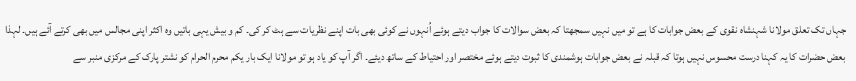جہاں تک تعلق مولانا شہنشاہ نقوی کے بعض جوابات کا ہے تو میں نہیں سمجھتا کہ بعض سوالات کا جواب دیتے ہوئے اُنہوں نے کوئی بھی بات اپنے نظریات سے ہٹ کر کی۔ کم و بیش یہی باتیں وہ اکثر اپنی مجالس میں بھی کرتے آئے ہیں۔ لہذا بعض حضرات کا یہ کہنا درست محسوس نہیں ہوتا کہ قبلہ نے بعض جوابات ہوشمندی کا ثبوت دیتے ہوئے مختصر اور احتیاط کے ساتھ دیئے۔ اگر آپ کو یاد ہو تو مولانا ایک بار یکم محرم الحرام کو نشتر پارک کے مرکزی منبر سے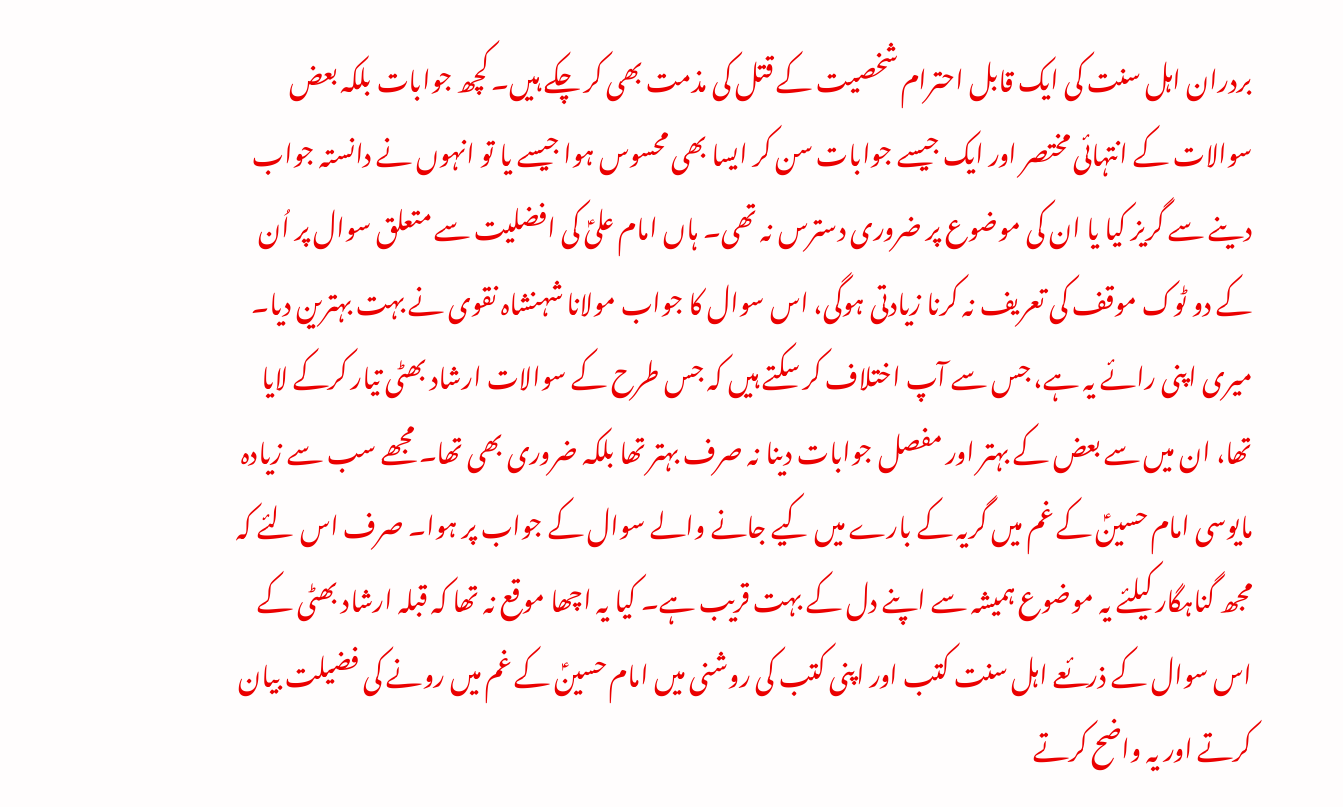بردران اہل سنت کی ایک قابل احترام شخصیت کے قتل کی مذمت بھی کر چکے ہیں۔ کچھ جوابات بلکہ بعض سوالات کے انتہائی مختصر اور ایک جیسے جوابات سن کر ایسا بھی محسوس ہوا جیسے یا تو انہوں نے دانستہ جواب دینے سے گریز کیا یا ان کی موضوع پر ضروری دسترس نہ تھی۔ ہاں امام علیؑ کی افضلیت سے متعلق سوال پر اُن کے دو ٹوک موقف کی تعریف نہ کرنا زیادتی ہوگی، اس سوال کا جواب مولانا شہنشاہ نقوی نے بہت بہترین دیا۔
میری اپنی رائے یہ ہے، جس سے آپ اختلاف کر سکتے ہیں کہ جس طرح کے سوالات ارشاد بھٹی تیار کرکے لایا تھا، ان میں سے بعض کے بہتر اور مفصل جوابات دینا نہ صرف بہتر تھا بلکہ ضروری بھی تھا۔ مجھے سب سے زیادہ مایوسی امام حسینؑ کے غم میں گریہ کے بارے میں کیے جانے والے سوال کے جواب پر ہوا۔ صرف اس لئے کہ مجھ گناہگار کیلئے یہ موضوع ہمیشہ سے اپنے دل کے بہت قریب ہے۔ کیا یہ اچھا موقع نہ تھا کہ قبلہ ارشاد بھٹی کے اس سوال کے ذرئعے اہل سنت کتب اور اپنی کتب کی روشنی میں امام حسینؑ کے غم میں رونے کی فضیلت بیان کرتے اور یہ واضح کرتے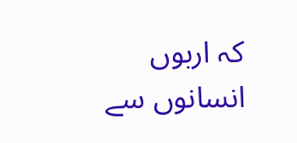کہ اربوں انسانوں سے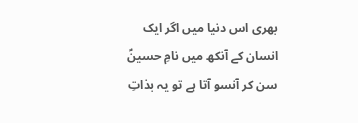بھری اس دنیا میں اگر ایک انسان کے آنکھ میں نامِ حسینؑ سن کر آنسو آتا ہے تو یہ بذاتِ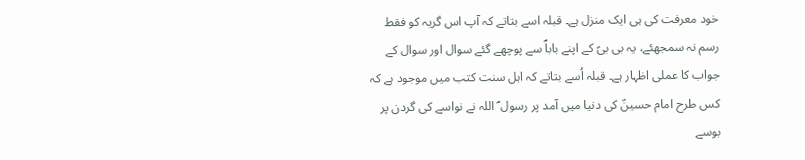خود معرفت کی ہی ایک منزل ہے۔ قبلہ اسے بتاتے کہ آپ اس گریہ کو فقط رسم نہ سمجھئے، یہ بی بیؑ کے اپنے باباؐ سے پوچھے گئے سوال اور سوال کے جواب کا عملی اظہار ہے۔ قبلہ اُسے بتاتے کہ اہل سنت کتب میں موجود ہے کہ کس طرح امام حسینؑ کی دنیا میں آمد پر رسول ؐ اللہ نے نواسے کی گردن پر بوسے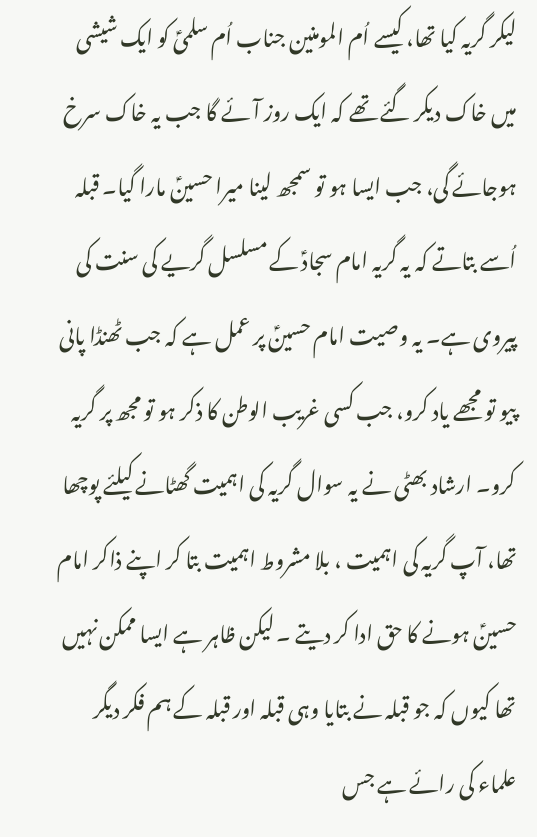لیکر گریہ کیا تھا، کیسے اُم المومنین جناب اُم سلمیؑ کو ایک شیشی میں خاک دیکر گئے تھے کہ ایک روز آئے گا جب یہ خاک سرخ ہوجائے گی، جب ایسا ہو تو سمجھ لینا میرا حسینؑ مارا گیا۔ قبلہ اُسے بتاتے کہ یہ گریہ امام سجادؑ کے مسلسل گریے کی سنت کی پیروی ہے۔ یہ وصیت امام حسینؑ پر عمل ہے کہ جب ٹھنڈا پانی پیو تو مجھے یاد کرو، جب کسی غریب الوطن کا ذکر ہو تو مجھ پر گریہ کرو۔ ارشاد بھٹی نے یہ سوال گریہ کی اہمیت گھٹانے کیلئے پوچھا تھا، آپ گریہ کی اہمیت ، بلا مشروط اہمیت بتا کر اپنے ذاکر امام حسینؑ ہونے کا حق ادا کر دیتے ۔ لیکن ظاہر ہے ایسا ممکن نہیں تھا کیوں کہ جو قبلہ نے بتایا وہی قبلہ اور قبلہ کے ہم فکر دیگر علماء کی رائے ہے جس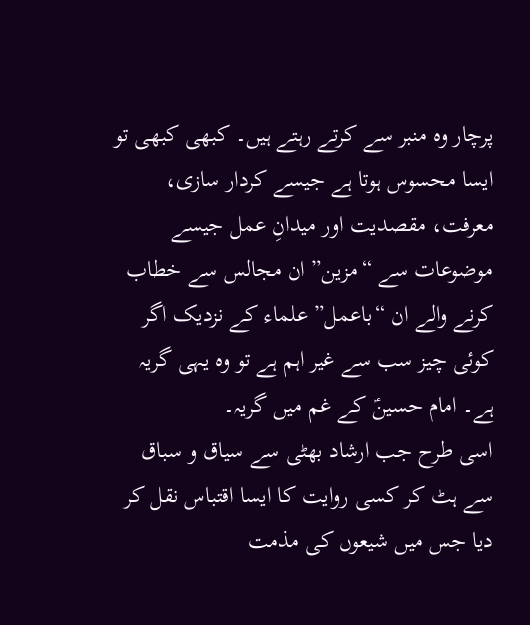پرچار وہ منبر سے کرتے رہتے ہیں۔ کبھی کبھی تو ایسا محسوس ہوتا ہے جیسے کردار سازی، معرفت، مقصدیت اور میدانِ عمل جیسے موضوعات سے “مزین” ان مجالس سے خطاب کرنے والے ان “باعمل” علماء کے نزدیک اگر کوئی چیز سب سے غیر اہم ہے تو وہ یہی گریہ ہے۔ امام حسینؑ کے غم میں گریہ۔
اسی طرح جب ارشاد بھٹی سے سیاق و سباق سے ہٹ کر کسی روایت کا ایسا اقتباس نقل کر دیا جس میں شیعوں کی مذمت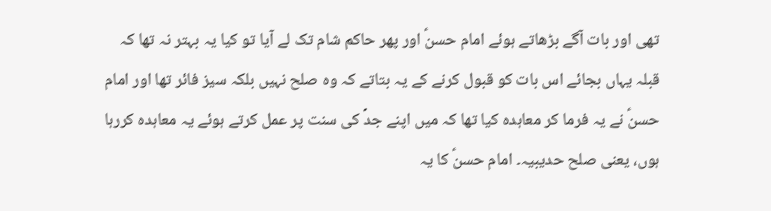تھی اور بات آگے بڑھاتے ہوئے امام حسنؑ اور پھر حاکم شام تک لے آیا تو کیا یہ بہتر نہ تھا کہ قبلہ یہاں بجائے اس بات کو قبول کرنے کے یہ بتاتے کہ وہ صلح نہیں بلکہ سیز فائر تھا اور امام حسنؑ نے یہ فرما کر معاہدہ کیا تھا کہ میں اپنے جدؐ کی سنت پر عمل کرتے ہوئے یہ معاہدہ کررہا ہوں، یعنی صلح حدیبیہ۔ امام حسنؑ کا یہ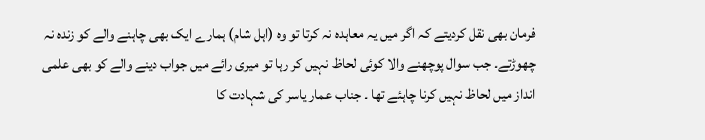فرمان بھی نقل کردیتے کہ اگر میں یہ معاہدہ نہ کرتا تو وہ (اہل شام) ہمارے ایک بھی چاہنے والے کو زندہ نہ چھوڑتے۔ جب سوال پوچھنے والا کوئی لحاظ نہیں کر رہا تو میری رائے میں جواب دینے والے کو بھی علمی انداز میں لحاظ نہیں کرنا چاہئے تھا ۔ جناب عمار یاسر کی شہادت کا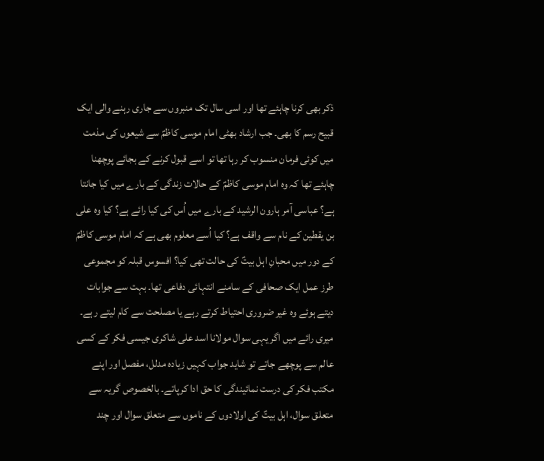ذکر بھی کرنا چاہئے تھا اور اسی سال تک منبروں سے جاری رہنے والی ایک قبیح رسم کا بھی۔ جب ارشاد بھٹی امام موسی کاظمؑ سے شیعوں کی مذمت میں کوئی فرمان منسوب کر رہا تھا تو اسے قبول کرنے کے بجائے پوچھنا چاہئے تھا کہ وہ امام موسی کاظمؑ کے حالات زندگی کے بارے میں کیا جانتا ہے؟ عباسی آمر ہارون الرشید کے بارے میں اُس کی کیا رائے ہے؟ کیا وہ علی بن یقطین کے نام سے واقف ہے؟ کیا اُسے معلوم بھی ہے کہ امام موسی کاظمؑ کے دور میں محبانِ اہل بیتؑ کی حالت تھی کیا؟ افسوس قبلہ کو مجموعی طرز عمل ایک صحافی کے سامنے انتہائی دفاعی تھا۔ بہت سے جوابات دیتے ہوئے وہ غیر ضروری احتیاط کرتے رہے یا مصلحت سے کام لیتے رہے۔
میری رائے میں اگر یہی سوال مولانا اسد علی شاکری جیسی فکر کے کسی عالم سے پوچھے جاتے تو شاید جواب کہیں زیادہ مدلل، مفصل اور اپنے مکتب فکر کی درست نمائیندگی کا حق ادا کرپاتے۔ بالخصوص گریہ سے متعلق سوال، اہل بیتؑ کی اولادوں کے ناموں سے متعلق سوال اور چند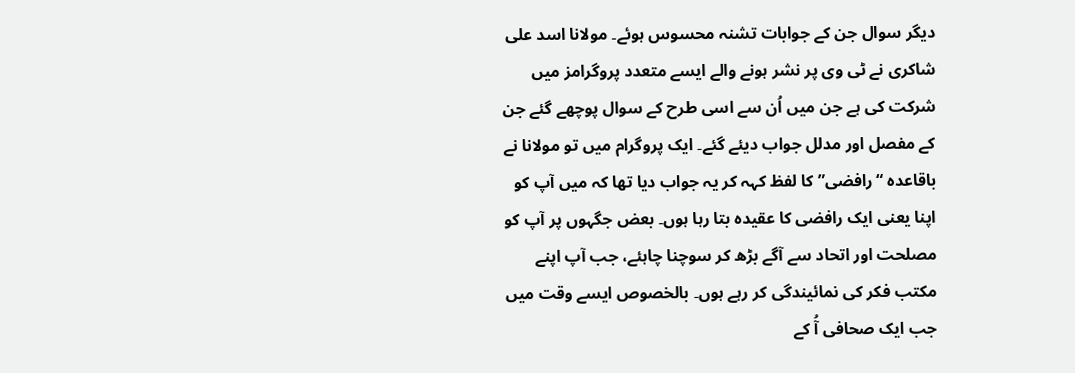دیگر سوال جن کے جوابات تشنہ محسوس ہوئے۔ مولانا اسد علی شاکری نے ٹی وی پر نشر ہونے والے ایسے متعدد پروگرامز میں شرکت کی ہے جن میں اُن سے اسی طرح کے سوال پوچھے گئے جن کے مفصل اور مدلل جواب دیئے گئے۔ ایک پروگرام میں تو مولانا نے باقاعدہ “رافضی” کا لفظ کہہ کر یہ جواب دیا تھا کہ میں آپ کو اپنا یعنی ایک رافضی کا عقیدہ بتا رہا ہوں۔ بعض جگہوں پر آپ کو مصلحت اور اتحاد سے آگے بڑھ کر سوچنا چاہئے، جب آپ اپنے مکتب فکر کی نمائیندگی کر رہے ہوں۔ بالخصوص ایسے وقت میں جب ایک صحافی آُ کے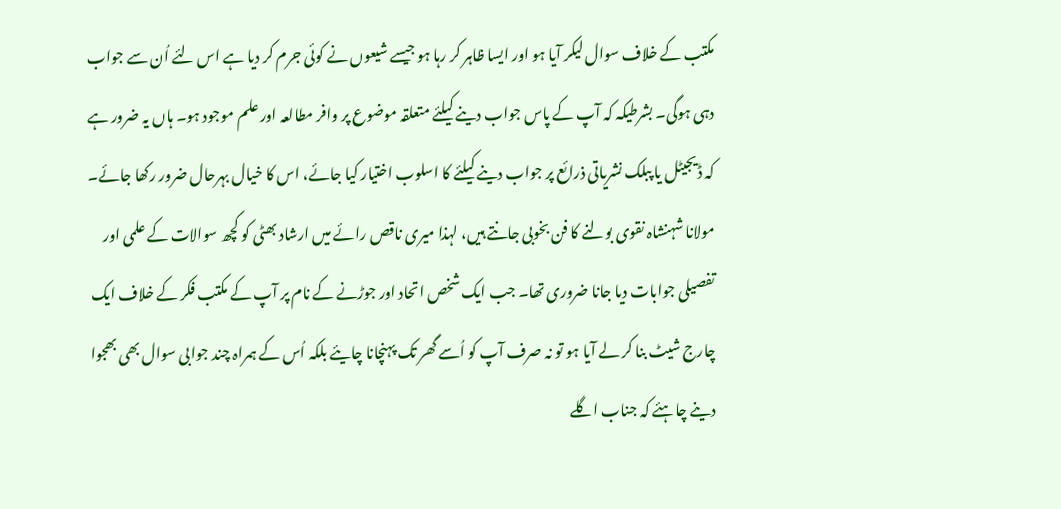مکتب کے خلاف سوال لیکر آیا ہو اور ایسا ظاہر کر رہا ہو جیسے شیعوں نے کوئی جرم کر دیا ہے اس لئے اُن سے جواب دہی ہوگی۔ بشرطیکہ کہ آپ کے پاس جواب دینے کیلئے متعلقہ موضوع پر وافر مطالعہ اور علم موجود ہو۔ ہاں یہ ضرور ہے کہ ڈیجیٹل یا پبلک نشریاتی ذرائع پر جواب دینے کیلئے کا اسلوب اختیار کیا جائے، اس کا خیال بہرحال ضرور رکھا جائے۔ مولانا شہنشاہ نقوی بولنے کا فن بخوبی جانتے ہیں، لہذا میری ناقص رائے میں ارشاد بھٹی کو کچھ سوالات کے علمی اور تفصیلی جوابات دیا جانا ضروری تھا۔ جب ایک شخص اتحاد اور جوڑنے کے نام پر آپ کے مکتب فکر کے خلاف ایک چارج شیٹ بنا کر لے آیا ہو تو نہ صرف آپ کو اُسے گھر تک پہنچانا چایئے بلکہ اُس کے ہمراہ چند جوابی سوال بھی بھجوا دینے چاہئے کہ جناب اگلے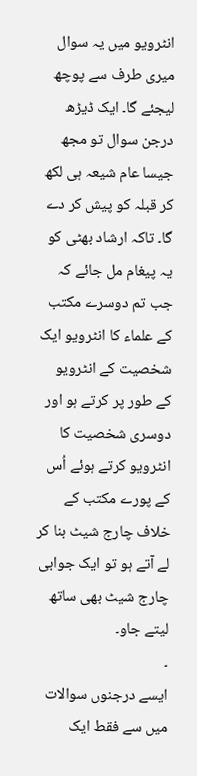انٹرویو میں یہ سوال میری طرف سے پوچھ لیجئے گا۔ ایک ڈیڑھ درجن سوال تو مجھ جیسا عام شیعہ ہی لکھ کر قبلہ کو پیش کر دے گا۔ تاکہ ارشاد بھٹی کو یہ پیغام مل جائے کہ جب تم دوسرے مکتب کے علماء کا انٹرویو ایک شخصیت کے انٹرویو کے طور پر کرتے ہو اور دوسری شخصیت کا انٹرویو کرتے ہوئے اُس کے پورے مکتب کے خلاف چارج شیٹ بنا کر لے آتے ہو تو ایک جوابی چارج شیٹ بھی ساتھ لیتے جاو۔
۔
ایسے درجنوں سوالات میں سے فقط ایک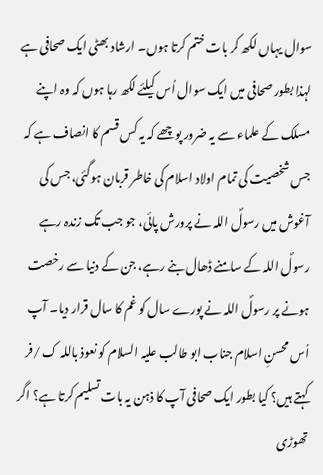سوال یہاں لکھ کر بات ختم کرتا ہوں۔ ارشاد بھٹی ایک صحافی ہے لہذا بطور صحافی میں ایک سوال اُس کیلئے لکھ رہا ہوں کہ وہ اپنے مسلک کے علماء سے یہ ضرور پوچھے کہ یہ کس قسم کا انصاف ہے کہ جس شخصیت کی تمام اولاد اسلام کی خاطر قربان ہوگئی، جس کی آغوش میں رسولؐ اللہ نے پرورش پائی، جو جب تک زندہ رہے رسولؐ اللہ کے سامنے ڈھال بنے رہے، جن کے دنیا سے رخصت ہونے پر رسولؐ اللہ نے پورے سال کو غم کا سال قرار دیا۔ آپ اُس محسنِ اسلام جناب ابو طالب علیہ السلام کو نعوذ باللہ ک /فر کہتے ہیں؟ کیا بطور ایک صحافی آپ کا ذہن یہ بات تسلیم کرتا ہے؟ اگر تھوڑی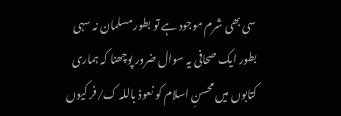سی بھی شرم موجود ہے تو بطور مسلمان نہ سہی بطور ایک صحافی یہ سوال ضرور پوچھنا کہ ہماری کتابوں میں محسنِ اسلام کو نعوذ باللہ ک/فر کیوں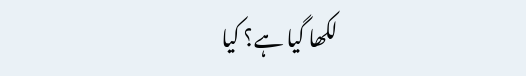لکھا گیا ہے؟ کیا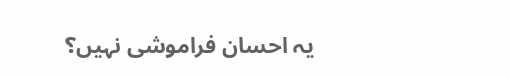یہ احسان فراموشی نہیں؟